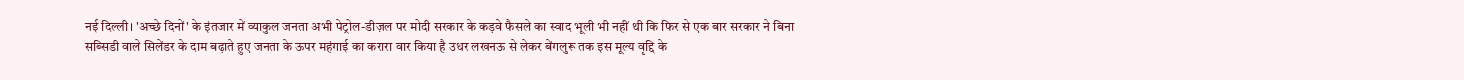नई दिल्ली। 'अच्छे दिनों' के इंतजार में व्याकुल जनता अभी पेट्रोल-डीज़ल पर मोदी सरकार के कड़वे फैसले का स्वाद भूली भी नहीं थी कि फिर से एक बार सरकार ने बिना सब्सिडी वाले सिलेंडर के दाम बढ़ाते हुए जनता के ऊपर महंगाई का करारा वार किया है उधर लखनऊ से लेकर बेंगलुरू तक इस मूल्य वृद्दि के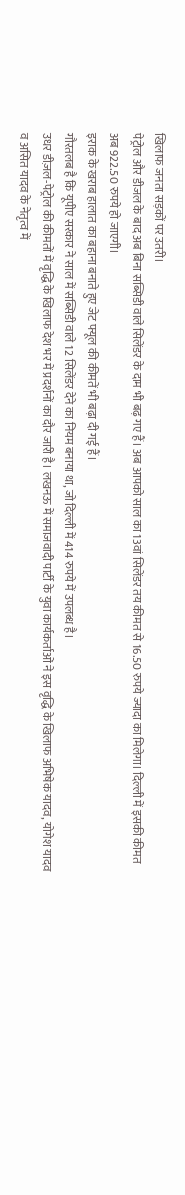खिलाफ जनता सड़कों पर उतरी।
पेट्रोल और डीजल के बाद अब बिना सब्सिडी वाले सिलेंडर के दाम भी बढ़ गए हैं। अब आपको साल का 13वां सिलेंडर तय कीमत से 16.50 रुपये ज्यादा का मिलेगा। दिल्ली में इसकी कीमत अब 922.50 रुपये हो जाएगी।
इराक के खराब हालात का बहाना बनाते हुए जेट फ्यूल की कीमतें भी बढ़ा दी गई हैं।
गौरतलब है कि यूपीए सरकार ने साल में सब्सिडी वाले 12 सिलेंडर देने का नियम बनाया था, जो दिल्ली में 414 रुपये में उपलब्ध है।
उधर डीज़ल-पेट्रोल की कीमतों में वृद्धि के खिलाफ देश भर में प्रदर्शनों का दौर जारी है। लखनऊ में समाजवादी पार्टी के युवा कार्यकर्ताओं ने इस वृद्धि के खिलाफ अभिषेक यादव, योगेश यादव व असित यादव के नेतृत्व में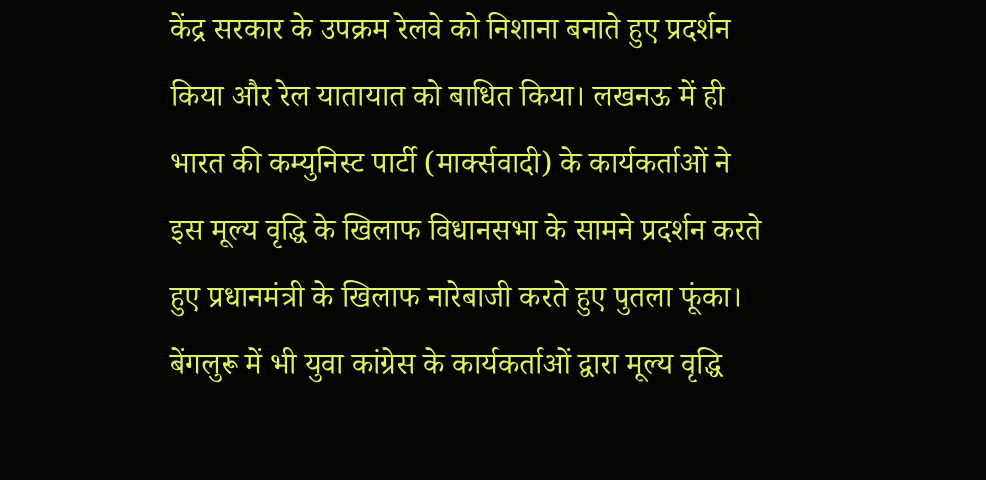केंद्र सरकार के उपक्रम रेलवे को निशाना बनाते हुए प्रदर्शन किया और रेल यातायात को बाधित किया। लखनऊ में ही भारत की कम्युनिस्ट पार्टी (मार्क्सवादी) के कार्यकर्ताओं ने इस मूल्य वृद्धि के खिलाफ विधानसभा के सामने प्रदर्शन करते हुए प्रधानमंत्री के खिलाफ नारेबाजी करते हुए पुतला फूंका। बेंगलुरू में भी युवा कांग्रेस के कार्यकर्ताओं द्वारा मूल्य वृद्धि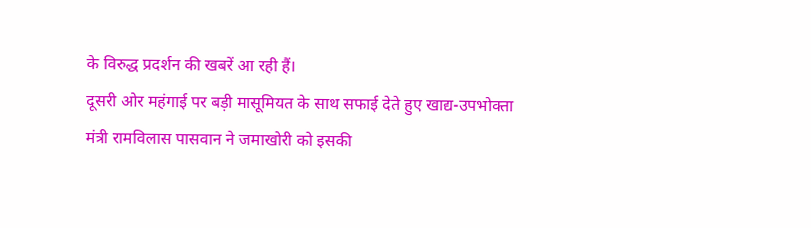के विरुद्ध प्रदर्शन की खबरें आ रही हैं।
दूसरी ओर महंगाई पर बड़ी मासूमियत के साथ सफाई देते हुए खाद्य-उपभोक्‍ता मंत्री रामविलास पासवान ने जमाखोरी को इसकी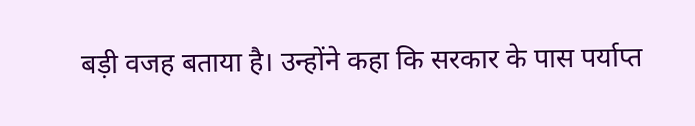बड़ी वजह बताया है। उन्‍होंने कहा कि सरकार के पास पर्याप्त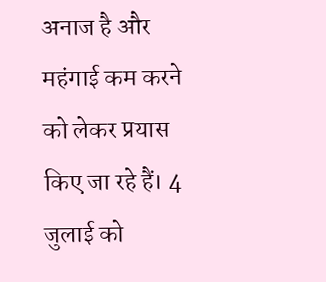अनाज है और महंगाई कम करने को लेकर प्रयास किए जा रहे हैं। 4 जुलाई को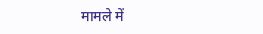मामले में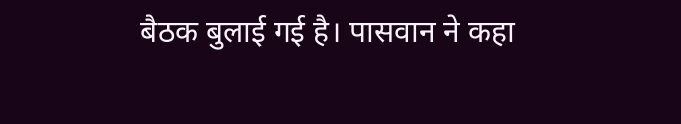बैठक बुलाई गई है। पासवान ने कहा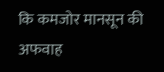कि कमजोर मानसून की अफवाह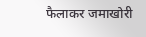फैलाकर जमाखोरी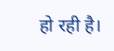हो रही है।